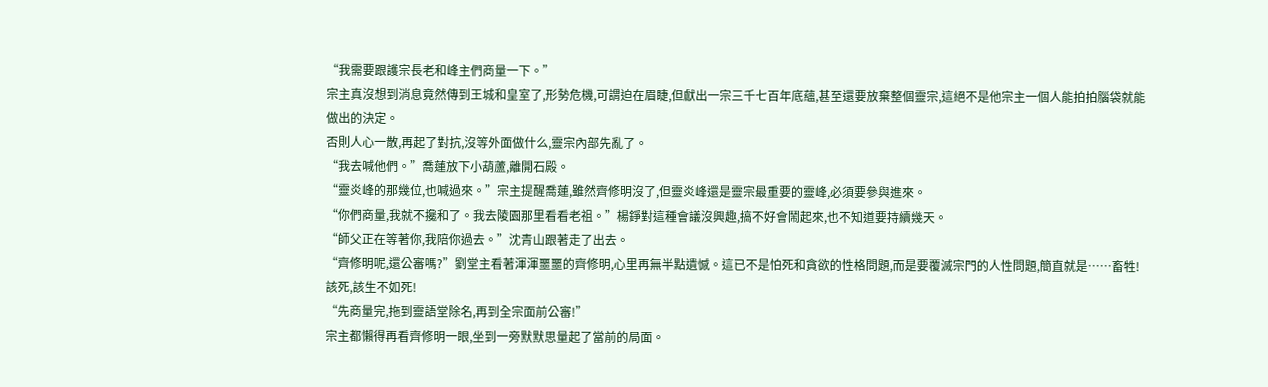“我需要跟護宗長老和峰主們商量一下。”
宗主真沒想到消息竟然傳到王城和皇室了,形勢危機,可謂迫在眉睫,但獻出一宗三千七百年底蘊,甚至還要放棄整個靈宗,這絕不是他宗主一個人能拍拍腦袋就能做出的決定。
否則人心一散,再起了對抗,沒等外面做什么,靈宗內部先亂了。
“我去喊他們。”喬蓮放下小葫蘆,離開石殿。
“靈炎峰的那幾位,也喊過來。”宗主提醒喬蓮,雖然齊修明沒了,但靈炎峰還是靈宗最重要的靈峰,必須要參與進來。
“你們商量,我就不攙和了。我去陵園那里看看老祖。”楊錚對這種會議沒興趣,搞不好會鬧起來,也不知道要持續幾天。
“師父正在等著你,我陪你過去。”沈青山跟著走了出去。
“齊修明呢,還公審嗎?”劉堂主看著渾渾噩噩的齊修明,心里再無半點遺憾。這已不是怕死和貪欲的性格問題,而是要覆滅宗門的人性問題,簡直就是……畜牲!該死,該生不如死!
“先商量完,拖到靈語堂除名,再到全宗面前公審!”
宗主都懶得再看齊修明一眼,坐到一旁默默思量起了當前的局面。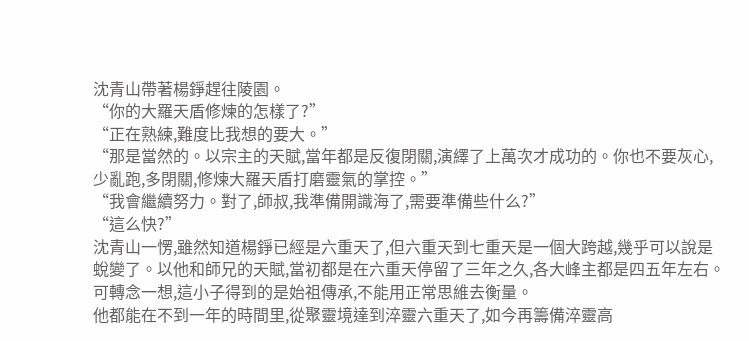沈青山帶著楊錚趕往陵園。
“你的大羅天盾修煉的怎樣了?”
“正在熟練,難度比我想的要大。”
“那是當然的。以宗主的天賦,當年都是反復閉關,演繹了上萬次才成功的。你也不要灰心,少亂跑,多閉關,修煉大羅天盾打磨靈氣的掌控。”
“我會繼續努力。對了,師叔,我準備開識海了,需要準備些什么?”
“這么快?”
沈青山一愣,雖然知道楊錚已經是六重天了,但六重天到七重天是一個大跨越,幾乎可以說是蛻變了。以他和師兄的天賦,當初都是在六重天停留了三年之久,各大峰主都是四五年左右。
可轉念一想,這小子得到的是始祖傳承,不能用正常思維去衡量。
他都能在不到一年的時間里,從聚靈境達到淬靈六重天了,如今再籌備淬靈高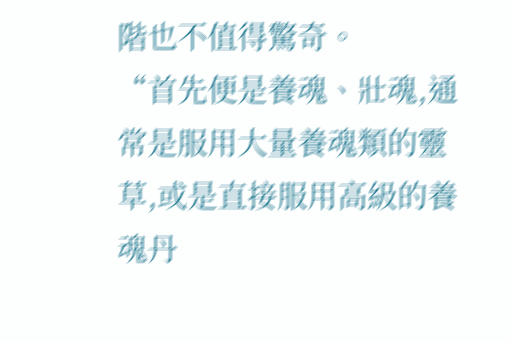階也不值得驚奇。
“首先便是養魂、壯魂,通常是服用大量養魂類的靈草,或是直接服用高級的養魂丹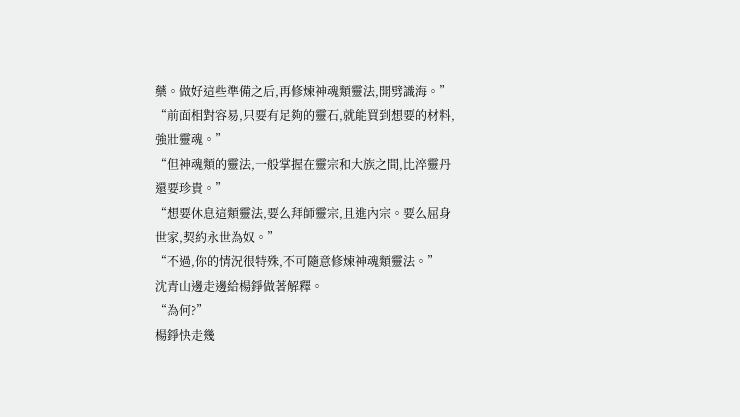藥。做好這些準備之后,再修煉神魂類靈法,開劈識海。”
“前面相對容易,只要有足夠的靈石,就能買到想要的材料,強壯靈魂。”
“但神魂類的靈法,一般掌握在靈宗和大族之間,比淬靈丹還要珍貴。”
“想要休息這類靈法,要么拜師靈宗,且進內宗。要么屈身世家,契約永世為奴。”
“不過,你的情況很特殊,不可隨意修煉神魂類靈法。”
沈青山邊走邊給楊錚做著解釋。
“為何?”
楊錚快走幾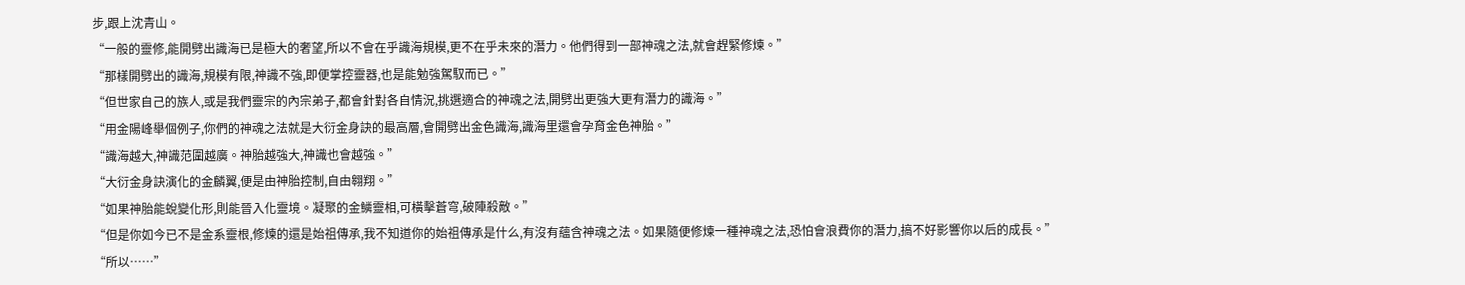步,跟上沈青山。
“一般的靈修,能開劈出識海已是極大的奢望,所以不會在乎識海規模,更不在乎未來的潛力。他們得到一部神魂之法,就會趕緊修煉。”
“那樣開劈出的識海,規模有限,神識不強,即便掌控靈器,也是能勉強駕馭而已。”
“但世家自己的族人,或是我們靈宗的內宗弟子,都會針對各自情況,挑選適合的神魂之法,開劈出更強大更有潛力的識海。”
“用金陽峰舉個例子,你們的神魂之法就是大衍金身訣的最高層,會開劈出金色識海,識海里還會孕育金色神胎。”
“識海越大,神識范圍越廣。神胎越強大,神識也會越強。”
“大衍金身訣演化的金麟翼,便是由神胎控制,自由翱翔。”
“如果神胎能蛻變化形,則能晉入化靈境。凝聚的金鱗靈相,可橫擊蒼穹,破陣殺敵。”
“但是你如今已不是金系靈根,修煉的還是始祖傳承,我不知道你的始祖傳承是什么,有沒有蘊含神魂之法。如果隨便修煉一種神魂之法,恐怕會浪費你的潛力,搞不好影響你以后的成長。”
“所以……”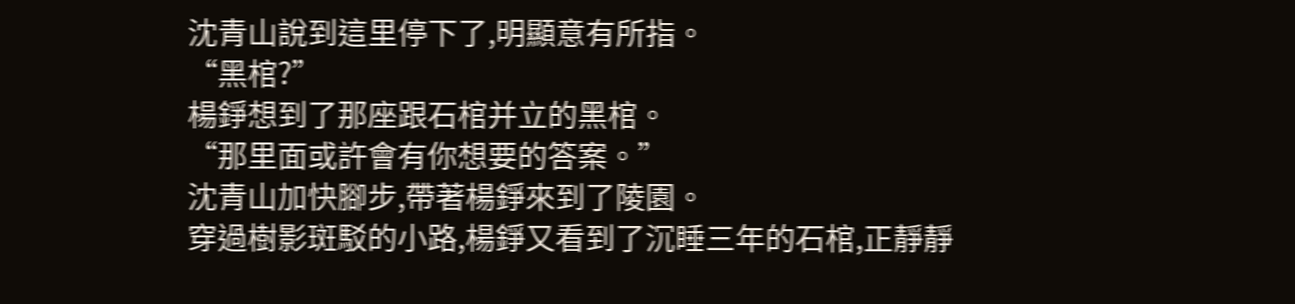沈青山說到這里停下了,明顯意有所指。
“黑棺?”
楊錚想到了那座跟石棺并立的黑棺。
“那里面或許會有你想要的答案。”
沈青山加快腳步,帶著楊錚來到了陵園。
穿過樹影斑駁的小路,楊錚又看到了沉睡三年的石棺,正靜靜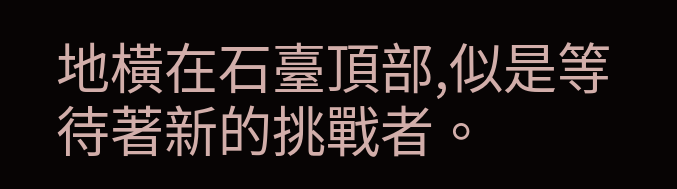地橫在石臺頂部,似是等待著新的挑戰者。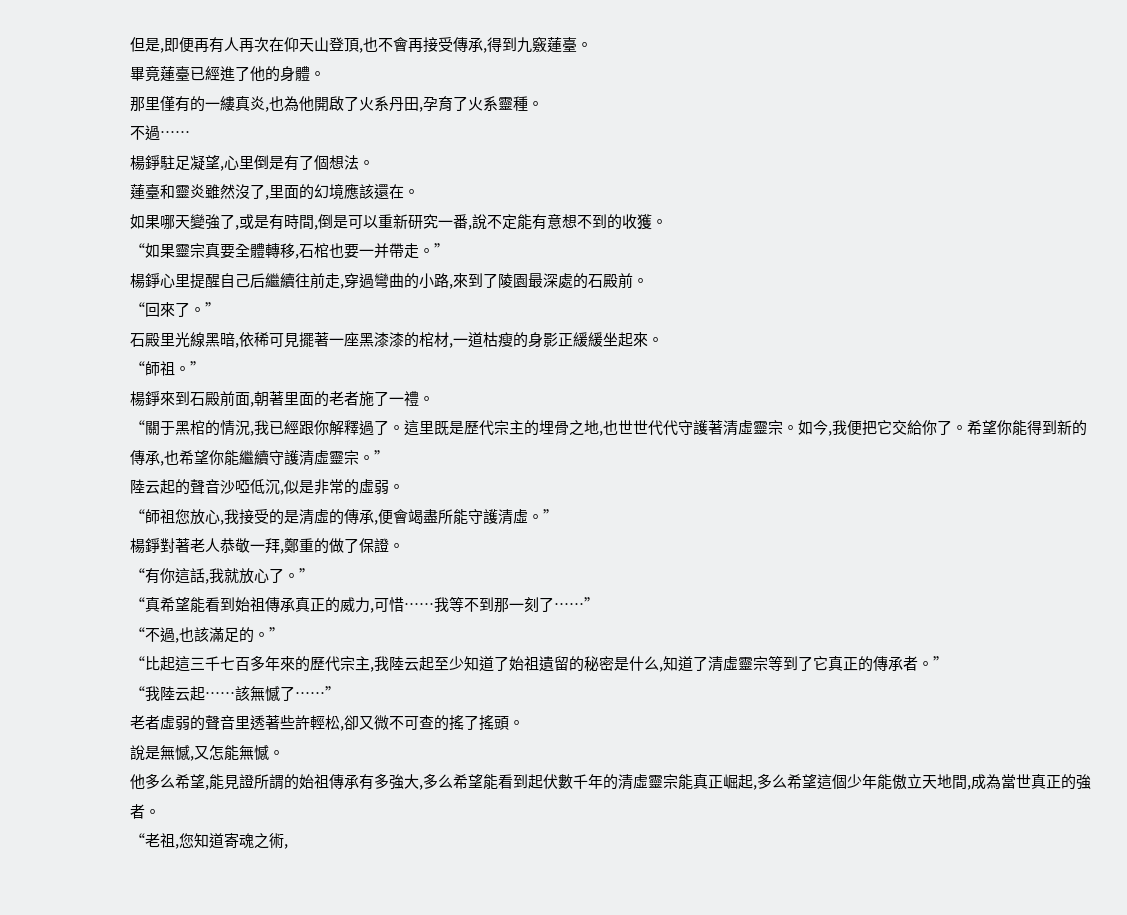但是,即便再有人再次在仰天山登頂,也不會再接受傳承,得到九竅蓮臺。
畢竟蓮臺已經進了他的身體。
那里僅有的一縷真炎,也為他開啟了火系丹田,孕育了火系靈種。
不過……
楊錚駐足凝望,心里倒是有了個想法。
蓮臺和靈炎雖然沒了,里面的幻境應該還在。
如果哪天變強了,或是有時間,倒是可以重新研究一番,說不定能有意想不到的收獲。
“如果靈宗真要全體轉移,石棺也要一并帶走。”
楊錚心里提醒自己后繼續往前走,穿過彎曲的小路,來到了陵園最深處的石殿前。
“回來了。”
石殿里光線黑暗,依稀可見擺著一座黑漆漆的棺材,一道枯瘦的身影正緩緩坐起來。
“師祖。”
楊錚來到石殿前面,朝著里面的老者施了一禮。
“關于黑棺的情況,我已經跟你解釋過了。這里既是歷代宗主的埋骨之地,也世世代代守護著清虛靈宗。如今,我便把它交給你了。希望你能得到新的傳承,也希望你能繼續守護清虛靈宗。”
陸云起的聲音沙啞低沉,似是非常的虛弱。
“師祖您放心,我接受的是清虛的傳承,便會竭盡所能守護清虛。”
楊錚對著老人恭敬一拜,鄭重的做了保證。
“有你這話,我就放心了。”
“真希望能看到始祖傳承真正的威力,可惜……我等不到那一刻了……”
“不過,也該滿足的。”
“比起這三千七百多年來的歷代宗主,我陸云起至少知道了始祖遺留的秘密是什么,知道了清虛靈宗等到了它真正的傳承者。”
“我陸云起……該無憾了……”
老者虛弱的聲音里透著些許輕松,卻又微不可查的搖了搖頭。
說是無憾,又怎能無憾。
他多么希望,能見證所謂的始祖傳承有多強大,多么希望能看到起伏數千年的清虛靈宗能真正崛起,多么希望這個少年能傲立天地間,成為當世真正的強者。
“老祖,您知道寄魂之術,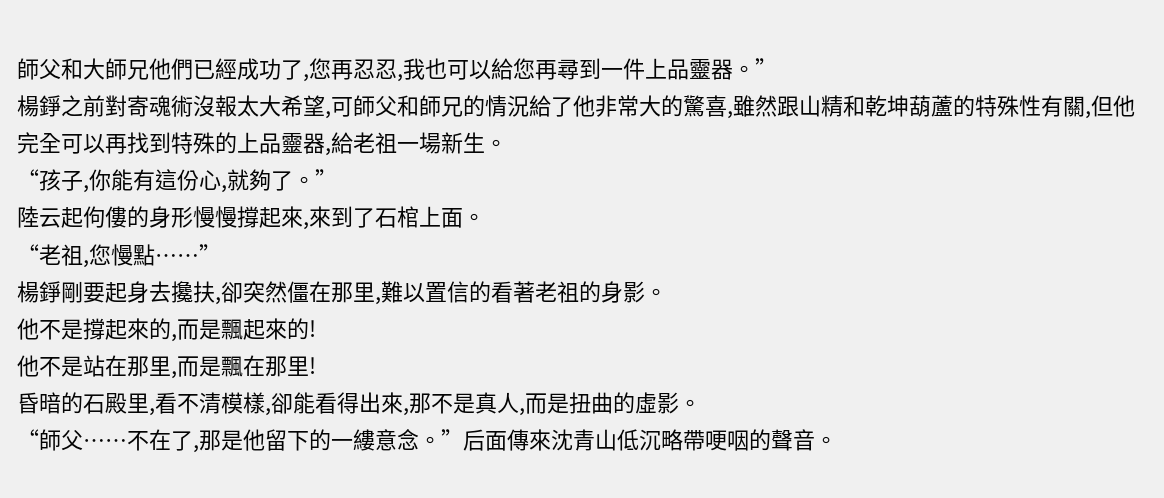師父和大師兄他們已經成功了,您再忍忍,我也可以給您再尋到一件上品靈器。”
楊錚之前對寄魂術沒報太大希望,可師父和師兄的情況給了他非常大的驚喜,雖然跟山精和乾坤葫蘆的特殊性有關,但他完全可以再找到特殊的上品靈器,給老祖一場新生。
“孩子,你能有這份心,就夠了。”
陸云起佝僂的身形慢慢撐起來,來到了石棺上面。
“老祖,您慢點……”
楊錚剛要起身去攙扶,卻突然僵在那里,難以置信的看著老祖的身影。
他不是撐起來的,而是飄起來的!
他不是站在那里,而是飄在那里!
昏暗的石殿里,看不清模樣,卻能看得出來,那不是真人,而是扭曲的虛影。
“師父……不在了,那是他留下的一縷意念。”后面傳來沈青山低沉略帶哽咽的聲音。